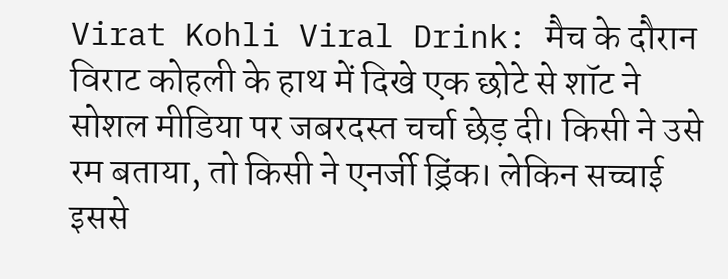Virat Kohli Viral Drink: मैच के दौरान विराट कोहली के हाथ में दिखे एक छोटे से शॉट ने सोशल मीडिया पर जबरदस्त चर्चा छेड़ दी। किसी ने उसे रम बताया, तो किसी ने एनर्जी ड्रिंक। लेकिन सच्चाई इससे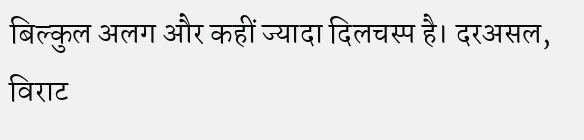बिल्कुल अलग और कहीं ज्यादा दिलचस्प है। दरअसल, विराट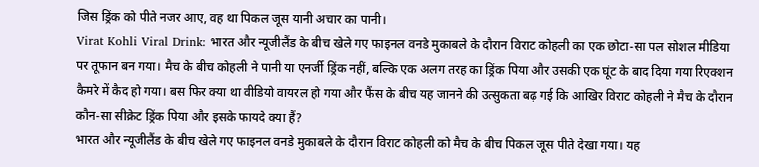जिस ड्रिंक को पीते नजर आए, वह था पिकल जूस यानी अचार का पानी।
Virat Kohli Viral Drink: भारत और न्यूजीलैंड के बीच खेले गए फाइनल वनडे मुकाबले के दौरान विराट कोहली का एक छोटा-सा पल सोशल मीडिया पर तूफान बन गया। मैच के बीच कोहली ने पानी या एनर्जी ड्रिंक नहीं, बल्कि एक अलग तरह का ड्रिंक पिया और उसकी एक घूंट के बाद दिया गया रिएक्शन कैमरे में कैद हो गया। बस फिर क्या था वीडियो वायरल हो गया और फैंस के बीच यह जानने की उत्सुकता बढ़ गई कि आखिर विराट कोहली ने मैच के दौरान कौन-सा सीक्रेट ड्रिंक पिया और इसके फायदे क्या हैं?
भारत और न्यूजीलैंड के बीच खेले गए फाइनल वनडे मुकाबले के दौरान विराट कोहली को मैच के बीच पिकल जूस पीते देखा गया। यह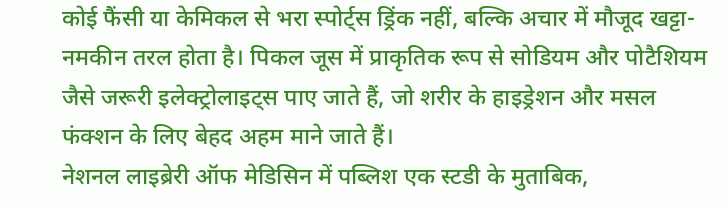कोई फैंसी या केमिकल से भरा स्पोर्ट्स ड्रिंक नहीं, बल्कि अचार में मौजूद खट्टा-नमकीन तरल होता है। पिकल जूस में प्राकृतिक रूप से सोडियम और पोटैशियम जैसे जरूरी इलेक्ट्रोलाइट्स पाए जाते हैं, जो शरीर के हाइड्रेशन और मसल फंक्शन के लिए बेहद अहम माने जाते हैं।
नेशनल लाइब्रेरी ऑफ मेडिसिन में पब्लिश एक स्टडी के मुताबिक,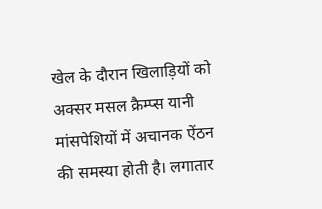खेल के दौरान खिलाड़ियों को अक्सर मसल क्रैम्प्स यानी मांसपेशियों में अचानक ऐंठन की समस्या होती है। लगातार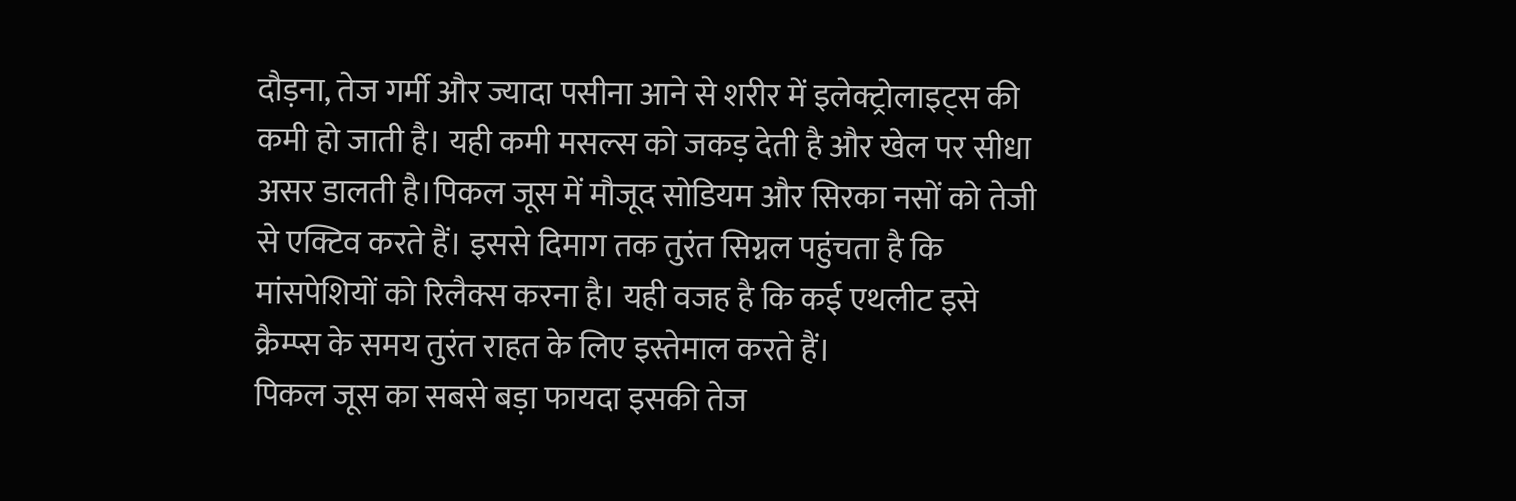दौड़ना, तेज गर्मी और ज्यादा पसीना आने से शरीर में इलेक्ट्रोलाइट्स की कमी हो जाती है। यही कमी मसल्स को जकड़ देती है और खेल पर सीधा असर डालती है।पिकल जूस में मौजूद सोडियम और सिरका नसों को तेजी से एक्टिव करते हैं। इससे दिमाग तक तुरंत सिग्नल पहुंचता है कि मांसपेशियों को रिलैक्स करना है। यही वजह है कि कई एथलीट इसे क्रैम्प्स के समय तुरंत राहत के लिए इस्तेमाल करते हैं।
पिकल जूस का सबसे बड़ा फायदा इसकी तेज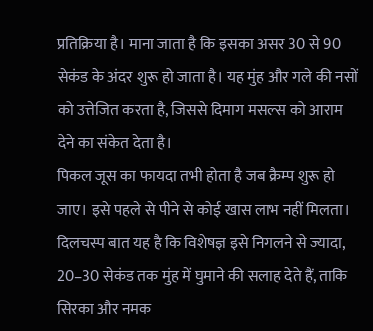प्रतिक्रिया है। माना जाता है कि इसका असर 30 से 90 सेकंड के अंदर शुरू हो जाता है। यह मुंह और गले की नसों को उत्तेजित करता है, जिससे दिमाग मसल्स को आराम देने का संकेत देता है।
पिकल जूस का फायदा तभी होता है जब क्रैम्प शुरू हो जाए। इसे पहले से पीने से कोई खास लाभ नहीं मिलता। दिलचस्प बात यह है कि विशेषज्ञ इसे निगलने से ज्यादा, 20–30 सेकंड तक मुंह में घुमाने की सलाह देते हैं, ताकि सिरका और नमक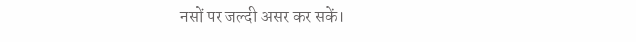नसों पर जल्दी असर कर सकें।